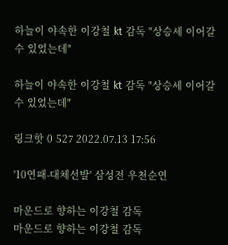하늘이 야속한 이강철 kt 감독 "상승세 이어갈 수 있었는데"

하늘이 야속한 이강철 kt 감독 "상승세 이어갈 수 있었는데"

링크핫 0 527 2022.07.13 17:56

'10연패-대체선발' 삼성전 우천순연

마운드로 향하는 이강철 감독
마운드로 향하는 이강철 감독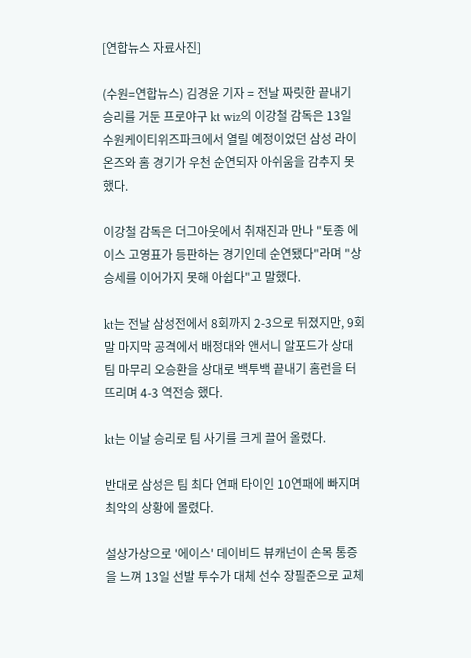[연합뉴스 자료사진]

(수원=연합뉴스) 김경윤 기자 = 전날 짜릿한 끝내기 승리를 거둔 프로야구 kt wiz의 이강철 감독은 13일 수원케이티위즈파크에서 열릴 예정이었던 삼성 라이온즈와 홈 경기가 우천 순연되자 아쉬움을 감추지 못했다.

이강철 감독은 더그아웃에서 취재진과 만나 "토종 에이스 고영표가 등판하는 경기인데 순연됐다"라며 "상승세를 이어가지 못해 아쉽다"고 말했다.

kt는 전날 삼성전에서 8회까지 2-3으로 뒤졌지만, 9회말 마지막 공격에서 배정대와 앤서니 알포드가 상대 팀 마무리 오승환을 상대로 백투백 끝내기 홈런을 터뜨리며 4-3 역전승 했다.

kt는 이날 승리로 팀 사기를 크게 끌어 올렸다.

반대로 삼성은 팀 최다 연패 타이인 10연패에 빠지며 최악의 상황에 몰렸다.

설상가상으로 '에이스' 데이비드 뷰캐넌이 손목 통증을 느껴 13일 선발 투수가 대체 선수 장필준으로 교체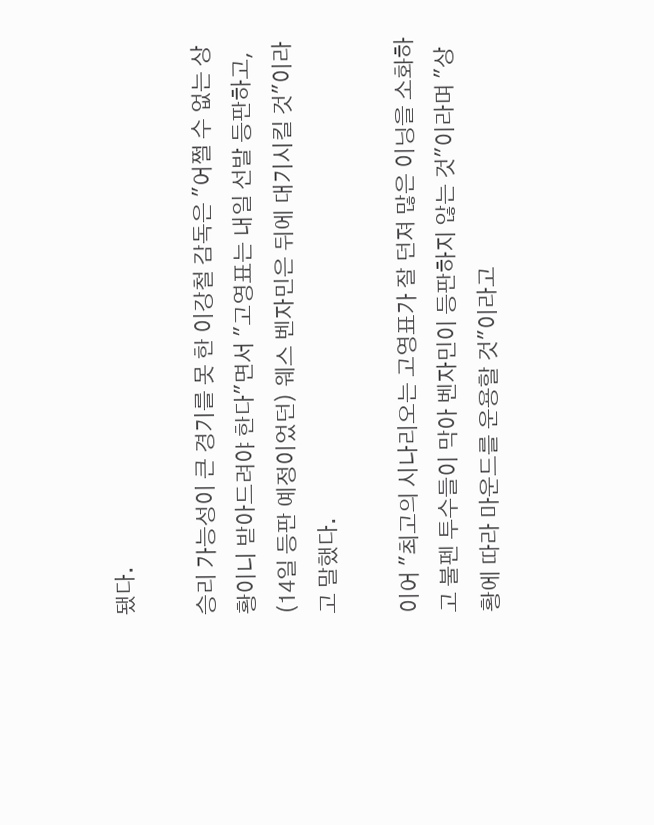됐다.

승리 가능성이 큰 경기를 못 한 이강철 감독은 "어쩔 수 없는 상황이니 받아드려야 한다"면서 "고영표는 내일 선발 등판하고, (14일 등판 예정이었던) 웨스 벤자민은 뒤에 대기시킬 것"이라고 말했다.

이어 "최고의 시나리오는 고영표가 잘 던져 많은 이닝을 소화하고 불펜 투수들이 막아 벤자민이 등판하지 않는 것"이라며 "상황에 따라 마운드를 운용할 것"이라고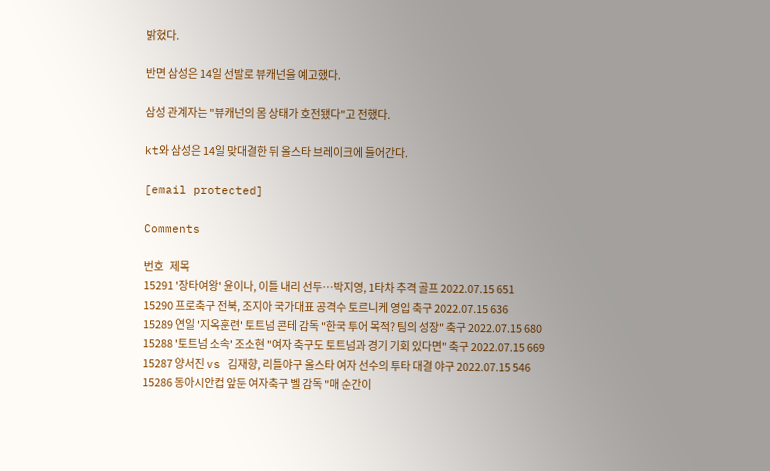밝혔다.

반면 삼성은 14일 선발로 뷰캐넌을 예고했다.

삼성 관계자는 "뷰캐넌의 몸 상태가 호전됐다"고 전했다.

kt와 삼성은 14일 맞대결한 뒤 올스타 브레이크에 들어간다.

[email protected]

Comments

번호   제목
15291 '장타여왕' 윤이나, 이틀 내리 선두…박지영, 1타차 추격 골프 2022.07.15 651
15290 프로축구 전북, 조지아 국가대표 공격수 토르니케 영입 축구 2022.07.15 636
15289 연일 '지옥훈련' 토트넘 콘테 감독 "한국 투어 목적? 팀의 성장" 축구 2022.07.15 680
15288 '토트넘 소속' 조소현 "여자 축구도 토트넘과 경기 기회 있다면" 축구 2022.07.15 669
15287 양서진 vs 김재향, 리틀야구 올스타 여자 선수의 투타 대결 야구 2022.07.15 546
15286 동아시안컵 앞둔 여자축구 벨 감독 "매 순간이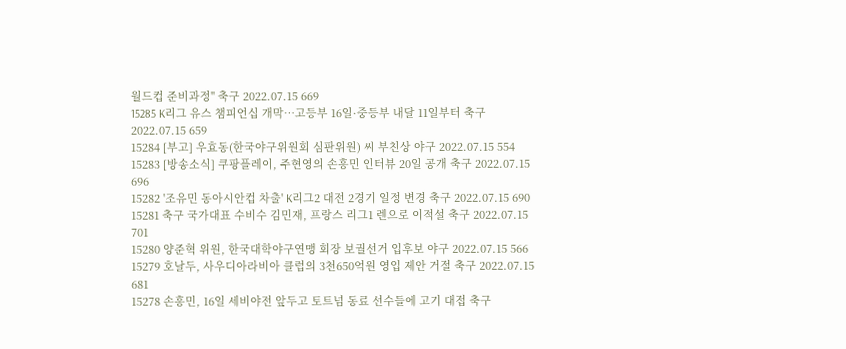월드컵 준비과정" 축구 2022.07.15 669
15285 K리그 유스 챔피언십 개막…고등부 16일·중등부 내달 11일부터 축구 2022.07.15 659
15284 [부고] 우효동(한국야구위원회 심판위원) 씨 부친상 야구 2022.07.15 554
15283 [방송소식] 쿠팡플레이, 주현영의 손흥민 인터뷰 20일 공개 축구 2022.07.15 696
15282 '조유민 동아시안컵 차출' K리그2 대전 2경기 일정 변경 축구 2022.07.15 690
15281 축구 국가대표 수비수 김민재, 프랑스 리그1 렌으로 이적설 축구 2022.07.15 701
15280 양준혁 위원, 한국대학야구연맹 회장 보궐선거 입후보 야구 2022.07.15 566
15279 호날두, 사우디아라비아 클럽의 3천650억원 영입 제안 거절 축구 2022.07.15 681
15278 손흥민, 16일 세비야전 앞두고 토트넘 동료 선수들에 고기 대접 축구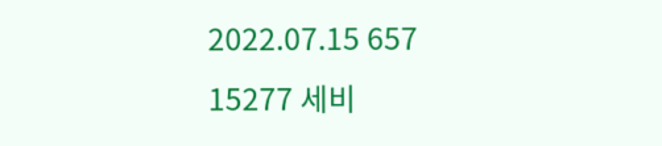2022.07.15 657
15277 세비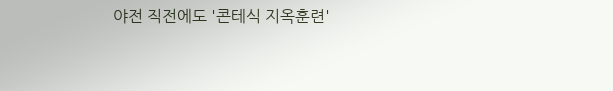야전 직전에도 '콘테식 지옥훈련'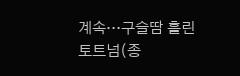계속…구슬땀 흘린 토트넘(종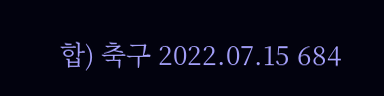합) 축구 2022.07.15 684